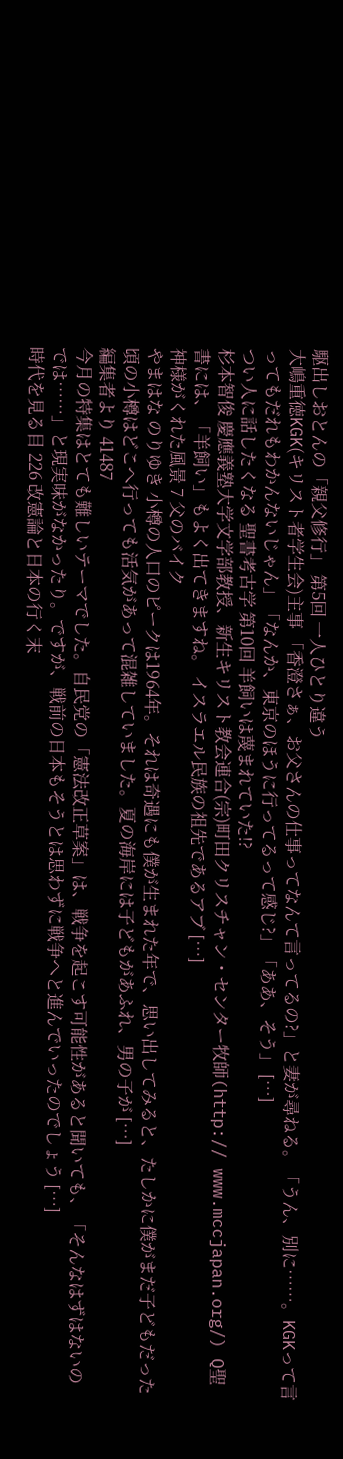駆出しおとんの「親父修行」 第5回 一人ひとり違う
大嶋重徳KGK(キリスト者学生会)主事 「香澄さぁ、お父さんの仕事ってなんて言ってるの?」と妻が尋ねる。「うん、別に……。KGKって言ってもだれもわかんないじゃん」「なんか、東京のほうに行ってるって感じ?」「ああ、そう」 […]
つい人に話したくなる 聖書考古学 第10回 羊飼いは蔑まれていた!?
杉本智俊 慶應義塾大学文学部教授、新生キリスト教会連合(宗)町田クリスチャン・センター牧師(http:// www.mccjapan.org/) Q聖書には、「羊飼い」もよく出てきますね。 イスラエル民族の祖先であるアブ […]
神様がくれた風景 7 父のバイク
やまはな のりゆき 小樽の人口のピークは1964年。それは奇遇にも僕が生まれた年で、思い出してみると、たしかに僕がまだ子どもだった頃の小樽はどこへ行っても活気があって混雑していました。夏の海岸には子どもがあふれ、男の子が […]
編集者より 41487
今月の特集はとても難しいテーマでした。自民党の「憲法改正草案」は、戦争を起こす可能性があると聞いても、「そんなはずはないのでは……」と現実味がなかったり。ですが、戦前の日本もそうとは思わずに戦争へと進んでいったのでしょう […]
時代を見る目 226 改憲論と日本の行く末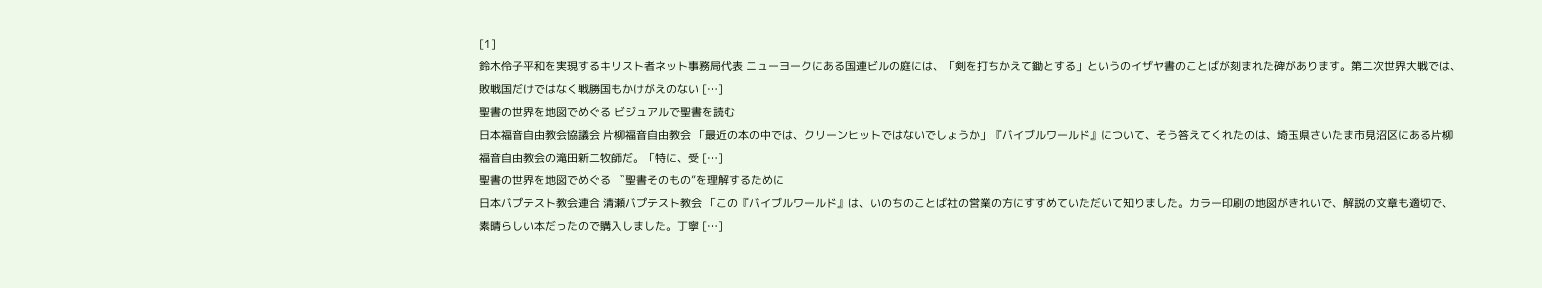[1]
鈴木伶子平和を実現するキリスト者ネット事務局代表 ニューヨークにある国連ビルの庭には、「剣を打ちかえて鋤とする」というのイザヤ書のことばが刻まれた碑があります。第二次世界大戦では、敗戦国だけではなく戦勝国もかけがえのない […]
聖書の世界を地図でめぐる ビジュアルで聖書を読む
日本福音自由教会協議会 片柳福音自由教会 「最近の本の中では、クリーンヒットではないでしょうか」『バイブルワールド』について、そう答えてくれたのは、埼玉県さいたま市見沼区にある片柳福音自由教会の滝田新二牧師だ。「特に、受 […]
聖書の世界を地図でめぐる 〝聖書そのもの”を理解するために
日本バプテスト教会連合 清瀬バプテスト教会 「この『バイブルワールド』は、いのちのことば社の営業の方にすすめていただいて知りました。カラー印刷の地図がきれいで、解説の文章も適切で、素晴らしい本だったので購入しました。丁寧 […]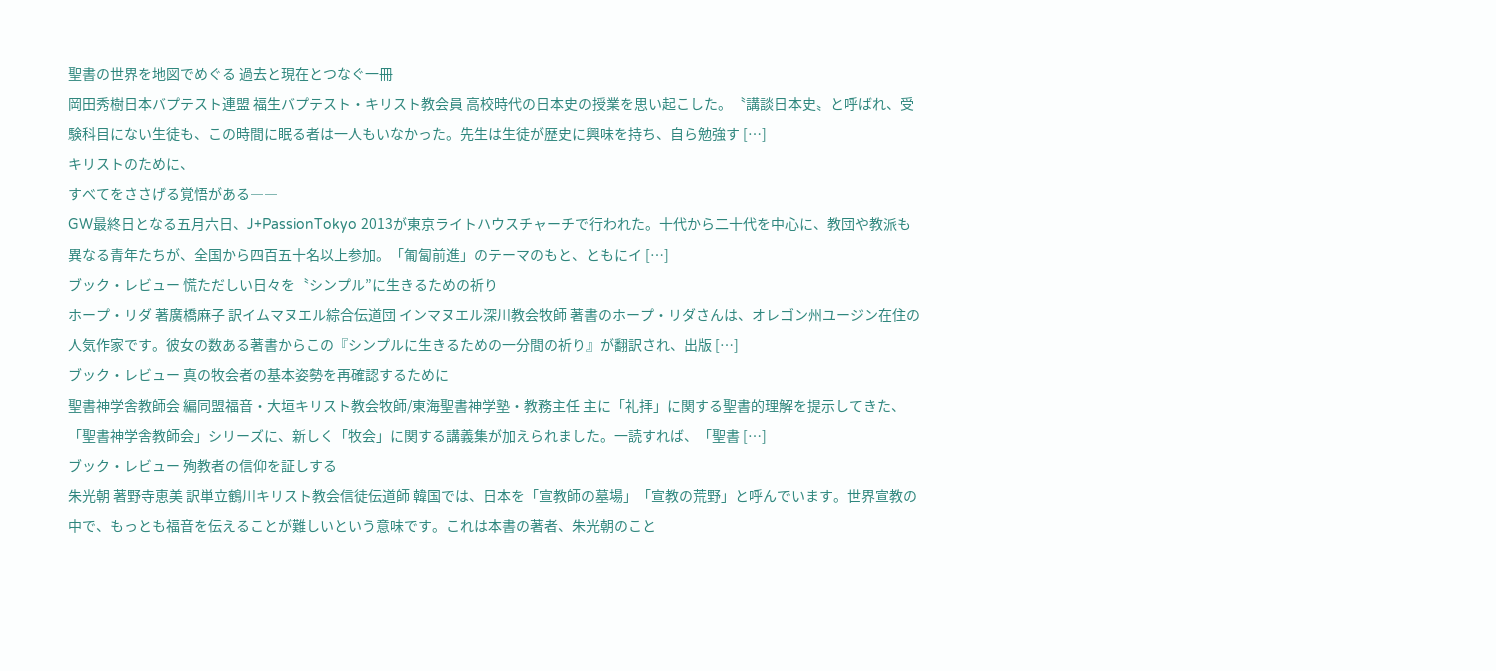聖書の世界を地図でめぐる 過去と現在とつなぐ一冊
岡田秀樹日本バプテスト連盟 福生バプテスト・キリスト教会員 高校時代の日本史の授業を思い起こした。〝講談日本史〟と呼ばれ、受験科目にない生徒も、この時間に眠る者は一人もいなかった。先生は生徒が歴史に興味を持ち、自ら勉強す […]
キリストのために、
すべてをささげる覚悟がある――
GW最終日となる五月六日、J+PassionTokyo 2013が東京ライトハウスチャーチで行われた。十代から二十代を中心に、教団や教派も異なる青年たちが、全国から四百五十名以上参加。「匍匐前進」のテーマのもと、ともにイ […]
ブック・レビュー 慌ただしい日々を〝シンプル”に生きるための祈り
ホープ・リダ 著廣橋麻子 訳イムマヌエル綜合伝道団 インマヌエル深川教会牧師 著書のホープ・リダさんは、オレゴン州ユージン在住の人気作家です。彼女の数ある著書からこの『シンプルに生きるための一分間の祈り』が翻訳され、出版 […]
ブック・レビュー 真の牧会者の基本姿勢を再確認するために
聖書神学舎教師会 編同盟福音・大垣キリスト教会牧師/東海聖書神学塾・教務主任 主に「礼拝」に関する聖書的理解を提示してきた、「聖書神学舎教師会」シリーズに、新しく「牧会」に関する講義集が加えられました。一読すれば、「聖書 […]
ブック・レビュー 殉教者の信仰を証しする
朱光朝 著野寺恵美 訳単立鶴川キリスト教会信徒伝道師 韓国では、日本を「宣教師の墓場」「宣教の荒野」と呼んでいます。世界宣教の中で、もっとも福音を伝えることが難しいという意味です。これは本書の著者、朱光朝のこと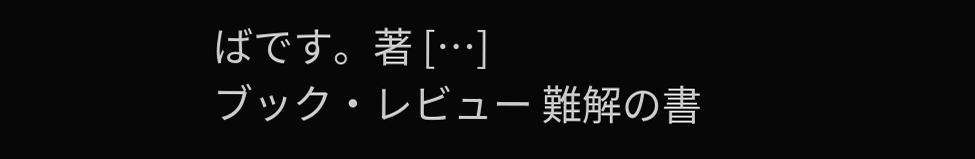ばです。著 […]
ブック・レビュー 難解の書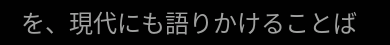を、現代にも語りかけることば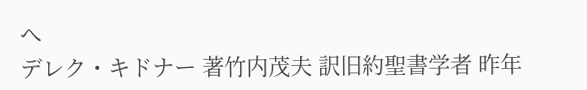へ
デレク・キドナー 著竹内茂夫 訳旧約聖書学者 昨年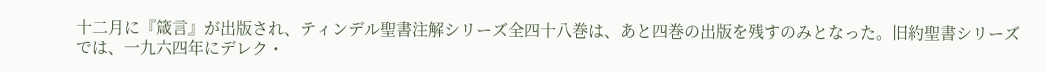十二月に『箴言』が出版され、ティンデル聖書注解シリーズ全四十八巻は、あと四巻の出版を残すのみとなった。旧約聖書シリーズでは、一九六四年にデレク・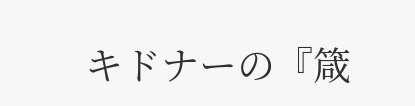キドナーの『箴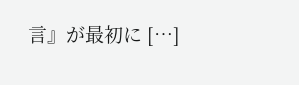言』が最初に […]